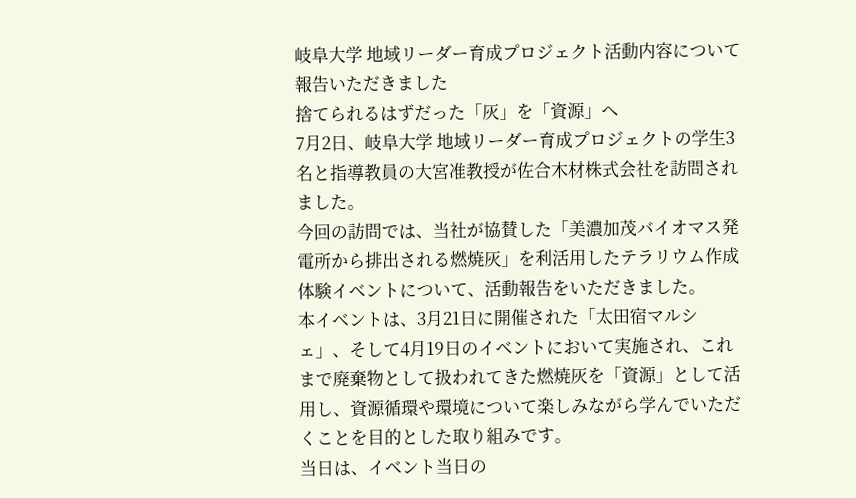岐阜大学 地域リーダー育成プロジェクト活動内容について報告いただきました
捨てられるはずだった「灰」を「資源」へ
7月2日、岐阜大学 地域リーダー育成プロジェクトの学生3名と指導教員の大宮准教授が佐合木材株式会社を訪問されました。
今回の訪問では、当社が協賛した「美濃加茂バイオマス発電所から排出される燃焼灰」を利活用したテラリウム作成体験イベントについて、活動報告をいただきました。
本イベントは、3月21日に開催された「太田宿マルシェ」、そして4月19日のイベントにおいて実施され、これまで廃棄物として扱われてきた燃焼灰を「資源」として活用し、資源循環や環境について楽しみながら学んでいただくことを目的とした取り組みです。
当日は、イベント当日の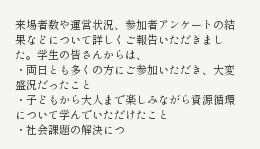来場者数や運営状況、参加者アンケートの結果などについて詳しくご報告いただきました。学生の皆さんからは、
・両日とも多くの方にご参加いただき、大変盛況だったこと
・子どもから大人まで楽しみながら資源循環について学んでいただけたこと
・社会課題の解決につ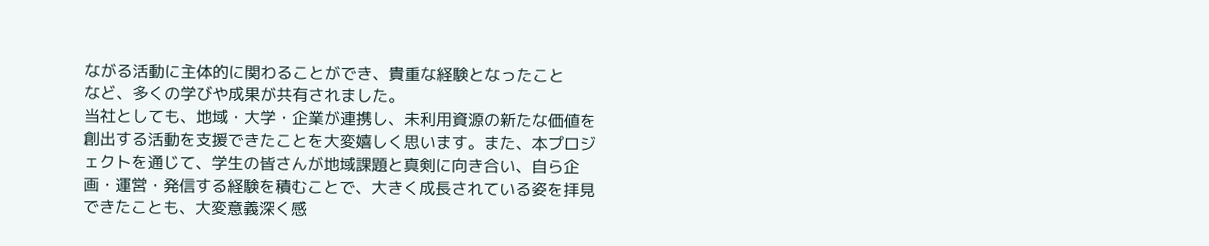ながる活動に主体的に関わることができ、貴重な経験となったこと
など、多くの学びや成果が共有されました。
当社としても、地域・大学・企業が連携し、未利用資源の新たな価値を創出する活動を支援できたことを大変嬉しく思います。また、本プロジェクトを通じて、学生の皆さんが地域課題と真剣に向き合い、自ら企画・運営・発信する経験を積むことで、大きく成長されている姿を拝見できたことも、大変意義深く感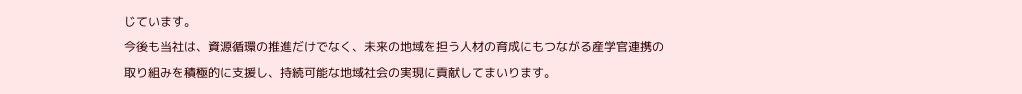じています。
今後も当社は、資源循環の推進だけでなく、未来の地域を担う人材の育成にもつながる産学官連携の取り組みを積極的に支援し、持続可能な地域社会の実現に貢献してまいります。